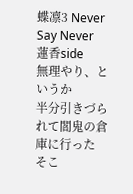蝶凛3 Never Say Never
蓮香side
無理やり、というか
半分引きづられて閻鬼の倉庫に行った
そこ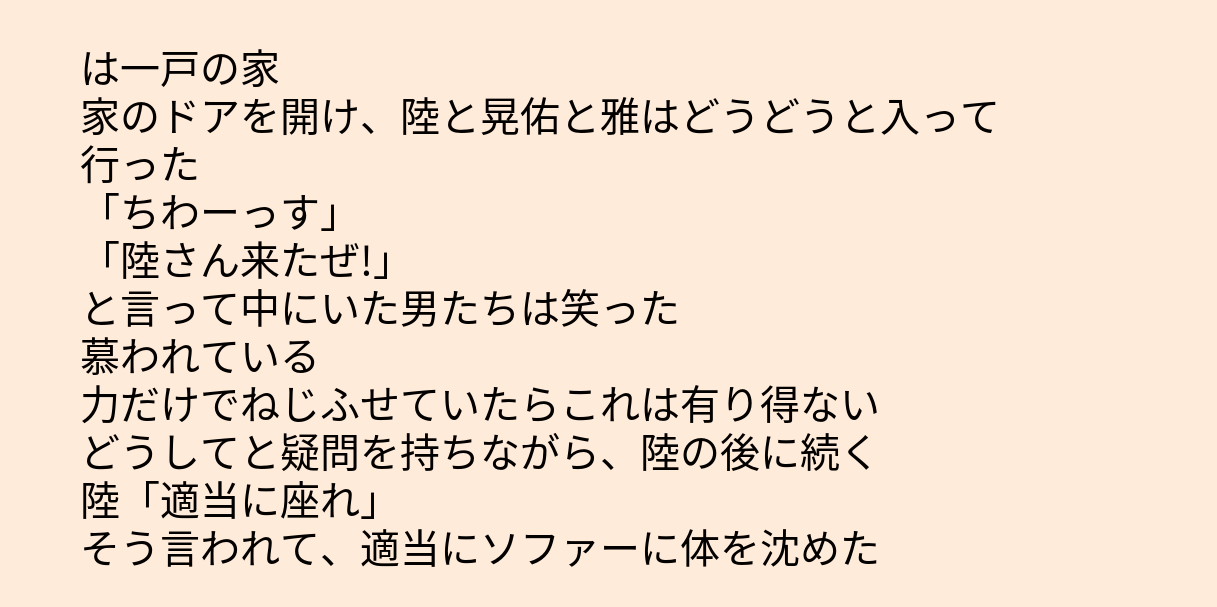は一戸の家
家のドアを開け、陸と晃佑と雅はどうどうと入って行った
「ちわーっす」
「陸さん来たぜ!」
と言って中にいた男たちは笑った
慕われている
力だけでねじふせていたらこれは有り得ない
どうしてと疑問を持ちながら、陸の後に続く
陸「適当に座れ」
そう言われて、適当にソファーに体を沈めた